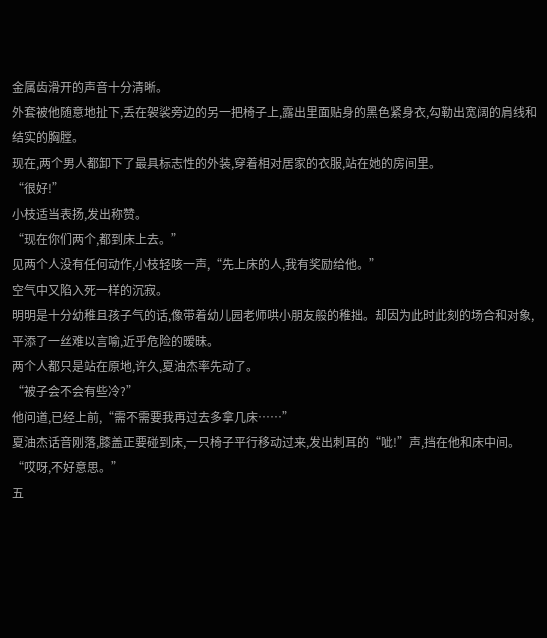金属齿滑开的声音十分清晰。
外套被他随意地扯下,丢在袈裟旁边的另一把椅子上,露出里面贴身的黑色紧身衣,勾勒出宽阔的肩线和结实的胸膛。
现在,两个男人都卸下了最具标志性的外装,穿着相对居家的衣服,站在她的房间里。
“很好!”
小枝适当表扬,发出称赞。
“现在你们两个,都到床上去。”
见两个人没有任何动作,小枝轻咳一声,“先上床的人,我有奖励给他。”
空气中又陷入死一样的沉寂。
明明是十分幼稚且孩子气的话,像带着幼儿园老师哄小朋友般的稚拙。却因为此时此刻的场合和对象,平添了一丝难以言喻,近乎危险的暧昧。
两个人都只是站在原地,许久,夏油杰率先动了。
“被子会不会有些冷?”
他问道,已经上前,“需不需要我再过去多拿几床……”
夏油杰话音刚落,膝盖正要碰到床,一只椅子平行移动过来,发出刺耳的“呲!”声,挡在他和床中间。
“哎呀,不好意思。”
五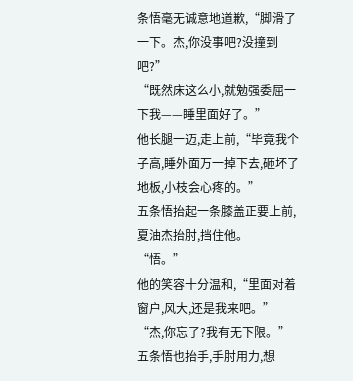条悟毫无诚意地道歉,“脚滑了一下。杰,你没事吧?没撞到吧?”
“既然床这么小,就勉强委屈一下我——睡里面好了。”
他长腿一迈,走上前,“毕竟我个子高,睡外面万一掉下去,砸坏了地板,小枝会心疼的。”
五条悟抬起一条膝盖正要上前,夏油杰抬肘,挡住他。
“悟。”
他的笑容十分温和,“里面对着窗户,风大,还是我来吧。”
“杰,你忘了?我有无下限。”五条悟也抬手,手肘用力,想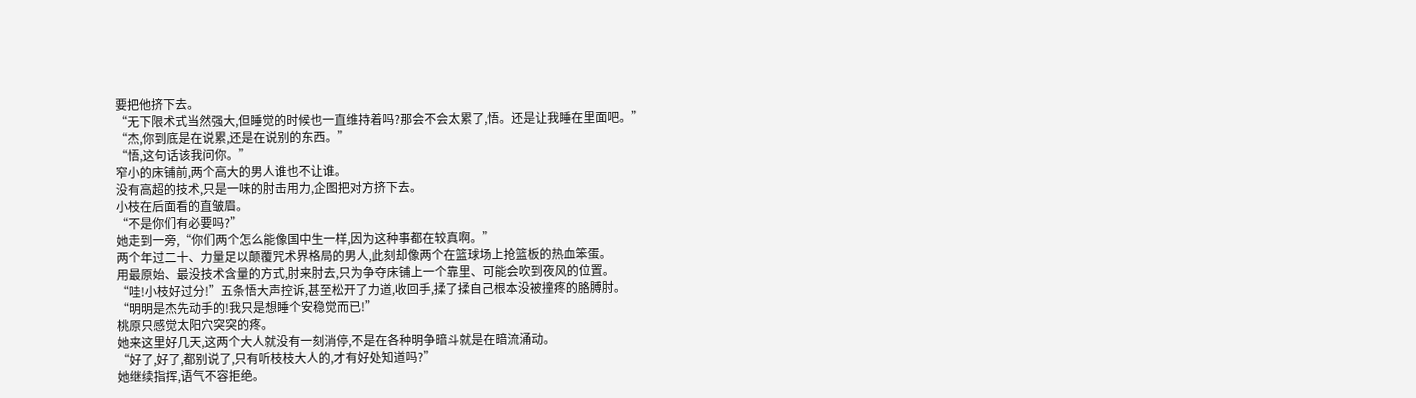要把他挤下去。
“无下限术式当然强大,但睡觉的时候也一直维持着吗?那会不会太累了,悟。还是让我睡在里面吧。”
“杰,你到底是在说累,还是在说别的东西。”
“悟,这句话该我问你。”
窄小的床铺前,两个高大的男人谁也不让谁。
没有高超的技术,只是一味的肘击用力,企图把对方挤下去。
小枝在后面看的直皱眉。
“不是你们有必要吗?”
她走到一旁,“你们两个怎么能像国中生一样,因为这种事都在较真啊。”
两个年过二十、力量足以颠覆咒术界格局的男人,此刻却像两个在篮球场上抢篮板的热血笨蛋。
用最原始、最没技术含量的方式,肘来肘去,只为争夺床铺上一个靠里、可能会吹到夜风的位置。
“哇!小枝好过分!”五条悟大声控诉,甚至松开了力道,收回手,揉了揉自己根本没被撞疼的胳膊肘。
“明明是杰先动手的!我只是想睡个安稳觉而已!”
桃原只感觉太阳穴突突的疼。
她来这里好几天,这两个大人就没有一刻消停,不是在各种明争暗斗就是在暗流涌动。
“好了,好了,都别说了,只有听枝枝大人的,才有好处知道吗?”
她继续指挥,语气不容拒绝。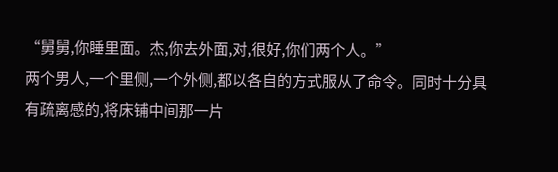“舅舅,你睡里面。杰,你去外面,对,很好,你们两个人。”
两个男人,一个里侧,一个外侧,都以各自的方式服从了命令。同时十分具有疏离感的,将床铺中间那一片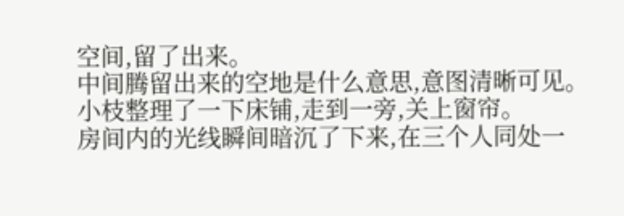空间,留了出来。
中间腾留出来的空地是什么意思,意图清晰可见。
小枝整理了一下床铺,走到一旁,关上窗帘。
房间内的光线瞬间暗沉了下来,在三个人同处一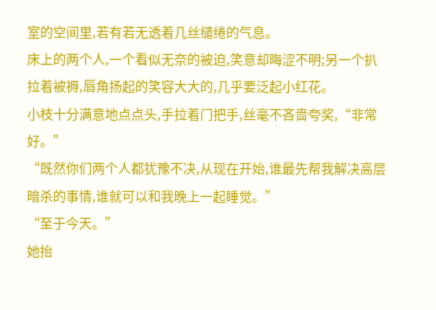室的空间里,若有若无透着几丝缱绻的气息。
床上的两个人,一个看似无奈的被迫,笑意却晦涩不明;另一个扒拉着被褥,唇角扬起的笑容大大的,几乎要泛起小红花。
小枝十分满意地点点头,手拉着门把手,丝毫不吝啬夸奖,“非常好。”
“既然你们两个人都犹豫不决,从现在开始,谁最先帮我解决高层暗杀的事情,谁就可以和我晚上一起睡觉。”
“至于今天。”
她抬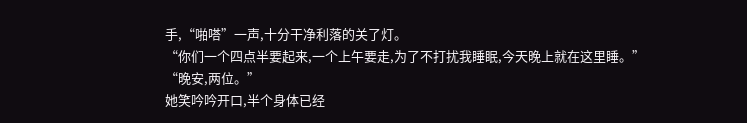手,“啪嗒”一声,十分干净利落的关了灯。
“你们一个四点半要起来,一个上午要走,为了不打扰我睡眠,今天晚上就在这里睡。”
“晚安,两位。”
她笑吟吟开口,半个身体已经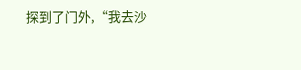探到了门外,“我去沙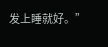发上睡就好。”